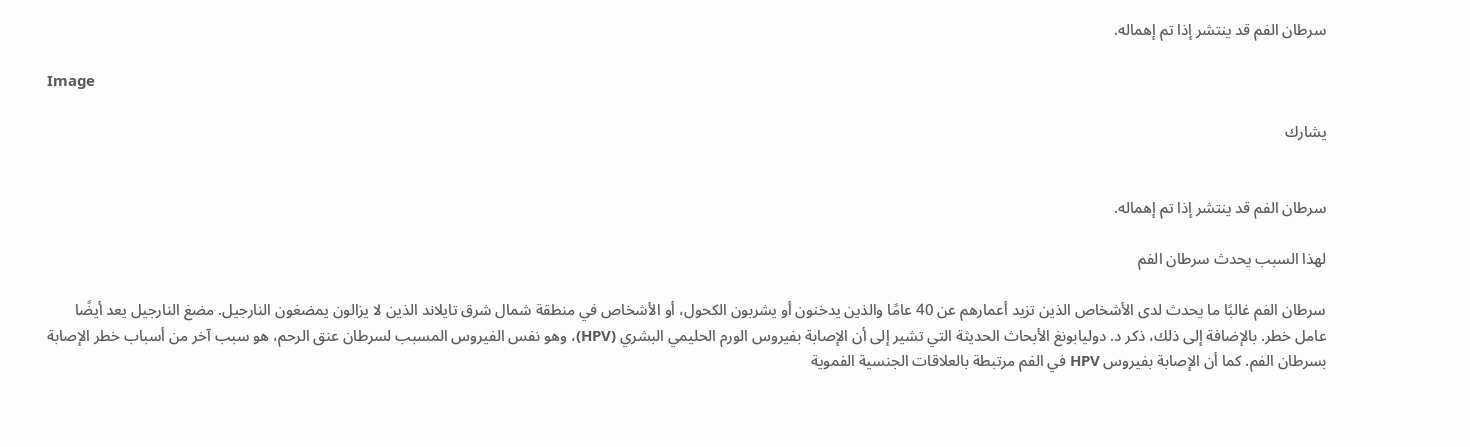سرطان الفم قد ينتشر إذا تم إهماله.

Image

يشارك


سرطان الفم قد ينتشر إذا تم إهماله.

لهذا السبب يحدث سرطان الفم

سرطان الفم غالبًا ما يحدث لدى الأشخاص الذين تزيد أعمارهم عن 40 عامًا والذين يدخنون أو يشربون الكحول، أو الأشخاص في منطقة شمال شرق تايلاند الذين لا يزالون يمضغون النارجيل. مضغ النارجيل يعد أيضًا عامل خطر. بالإضافة إلى ذلك، ذكر د. دوليابونغ الأبحاث الحديثة التي تشير إلى أن الإصابة بفيروس الورم الحليمي البشري (HPV)، وهو نفس الفيروس المسبب لسرطان عنق الرحم، هو سبب آخر من أسباب خطر الإصابة بسرطان الفم. كما أن الإصابة بفيروس HPV في الفم مرتبطة بالعلاقات الجنسية الفموية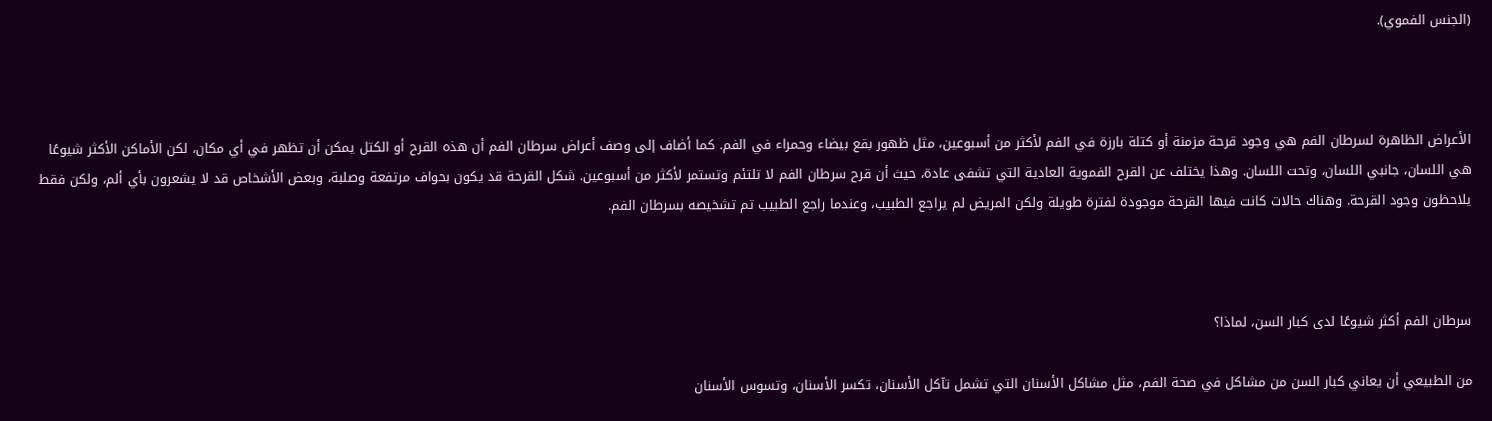(الجنس الفموي).



الأعراض الظاهرة لسرطان الفم هي وجود قرحة مزمنة أو كتلة بارزة في الفم لأكثر من أسبوعين، مثل ظهور بقع بيضاء وحمراء في الفم. كما أضاف إلى وصف أعراض سرطان الفم أن هذه القرح أو الكتل يمكن أن تظهر في أي مكان، لكن الأماكن الأكثر شيوعًا هي اللسان، جانبي اللسان، وتحت اللسان. وهذا يختلف عن القرح الفموية العادية التي تشفى عادة، حيث أن قرح سرطان الفم لا تلتئم وتستمر لأكثر من أسبوعين. شكل القرحة قد يكون بحواف مرتفعة وصلبة، وبعض الأشخاص قد لا يشعرون بأي ألم، ولكن فقط يلاحظون وجود القرحة. وهناك حالات كانت فيها القرحة موجودة لفترة طويلة ولكن المريض لم يراجع الطبيب، وعندما راجع الطبيب تم تشخيصه بسرطان الفم.



سرطان الفم أكثر شيوعًا لدى كبار السن، لماذا؟

من الطبيعي أن يعاني كبار السن من مشاكل في صحة الفم، مثل مشاكل الأسنان التي تشمل تآكل الأسنان، تكسر الأسنان، وتسوس الأسنان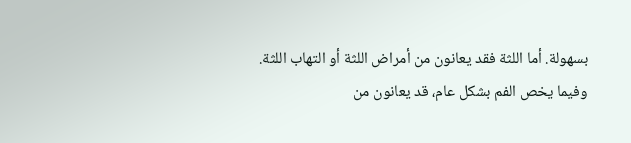بسهولة. أما اللثة فقد يعانون من أمراض اللثة أو التهاب اللثة. وفيما يخص الفم بشكل عام، قد يعانون من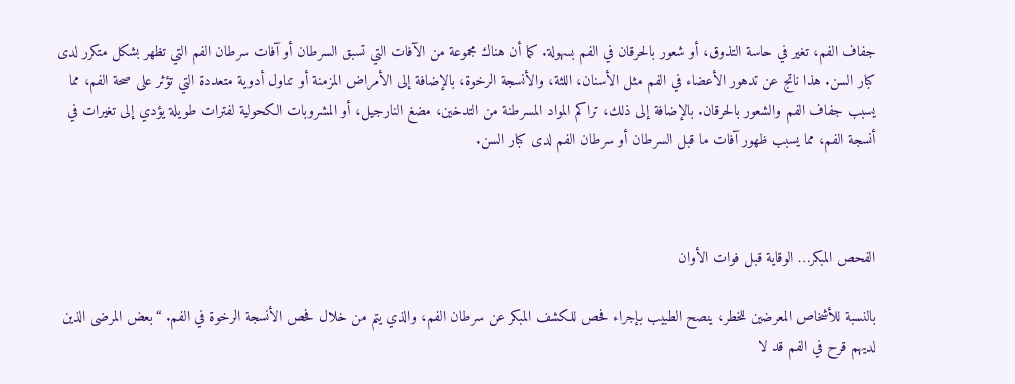جفاف الفم، تغير في حاسة التذوق، أو شعور بالحرقان في الفم بسهولة. كما أن هناك مجموعة من الآفات التي تسبق السرطان أو آفات سرطان الفم التي تظهر بشكل متكرر لدى كبار السن. هذا ناتج عن تدهور الأعضاء في الفم مثل الأسنان، اللثة، والأنسجة الرخوة، بالإضافة إلى الأمراض المزمنة أو تناول أدوية متعددة التي تؤثر على صحة الفم، مما يسبب جفاف الفم والشعور بالحرقان. بالإضافة إلى ذلك، تراكم المواد المسرطنة من التدخين، مضغ النارجيل، أو المشروبات الكحولية لفترات طويلة يؤدي إلى تغيرات في أنسجة الفم، مما يسبب ظهور آفات ما قبل السرطان أو سرطان الفم لدى كبار السن.



الفحص المبكر… الوقاية قبل فوات الأوان

بالنسبة للأشخاص المعرضين للخطر، ينصح الطبيب بإجراء فحص للكشف المبكر عن سرطان الفم، والذي يتم من خلال فحص الأنسجة الرخوة في الفم. “بعض المرضى الذين لديهم قرح في الفم قد لا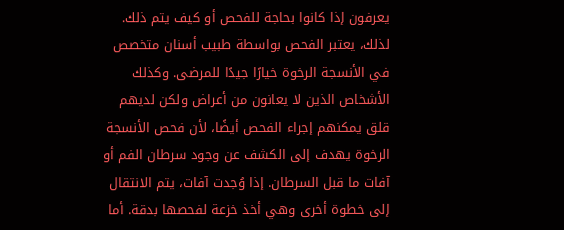يعرفون إذا كانوا بحاجة للفحص أو كيف يتم ذلك. لذلك، يعتبر الفحص بواسطة طبيب أسنان متخصص في الأنسجة الرخوة خيارًا جيدًا للمرضى. وكذلك الأشخاص الذين لا يعانون من أعراض ولكن لديهم قلق يمكنهم إجراء الفحص أيضًا، لأن فحص الأنسجة الرخوة يهدف إلى الكشف عن وجود سرطان الفم أو آفات ما قبل السرطان. إذا وُجدت آفات، يتم الانتقال إلى خطوة أخرى وهي أخذ خزعة لفحصها بدقة. أما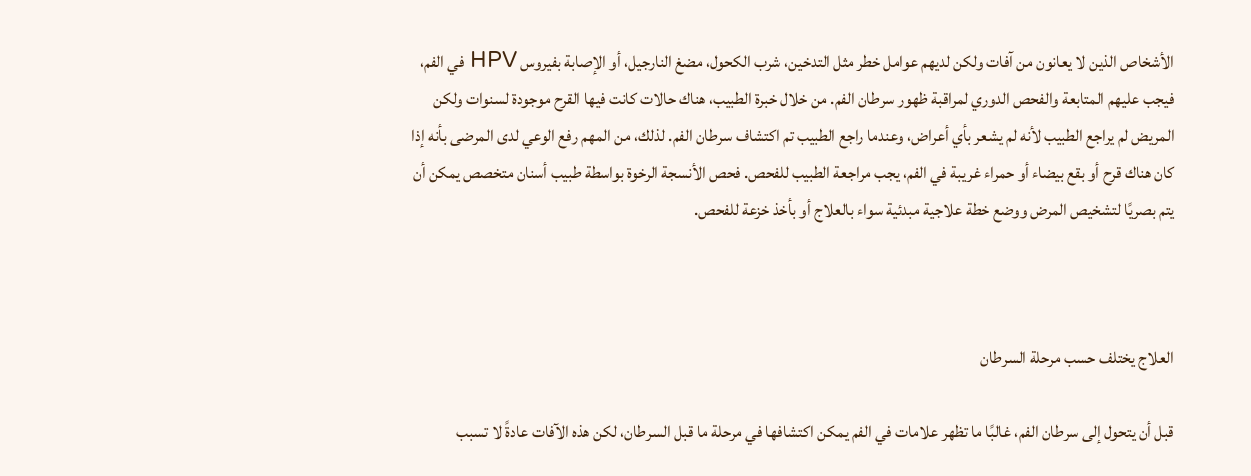الأشخاص الذين لا يعانون من آفات ولكن لديهم عوامل خطر مثل التدخين، شرب الكحول، مضغ النارجيل، أو الإصابة بفيروس HPV في الفم، فيجب عليهم المتابعة والفحص الدوري لمراقبة ظهور سرطان الفم. من خلال خبرة الطبيب، هناك حالات كانت فيها القرح موجودة لسنوات ولكن المريض لم يراجع الطبيب لأنه لم يشعر بأي أعراض، وعندما راجع الطبيب تم اكتشاف سرطان الفم. لذلك، من المهم رفع الوعي لدى المرضى بأنه إذا كان هناك قرح أو بقع بيضاء أو حمراء غريبة في الفم، يجب مراجعة الطبيب للفحص. فحص الأنسجة الرخوة بواسطة طبيب أسنان متخصص يمكن أن يتم بصريًا لتشخيص المرض ووضع خطة علاجية مبدئية سواء بالعلاج أو بأخذ خزعة للفحص.



العلاج يختلف حسب مرحلة السرطان

قبل أن يتحول إلى سرطان الفم، غالبًا ما تظهر علامات في الفم يمكن اكتشافها في مرحلة ما قبل السرطان، لكن هذه الآفات عادةً لا تسبب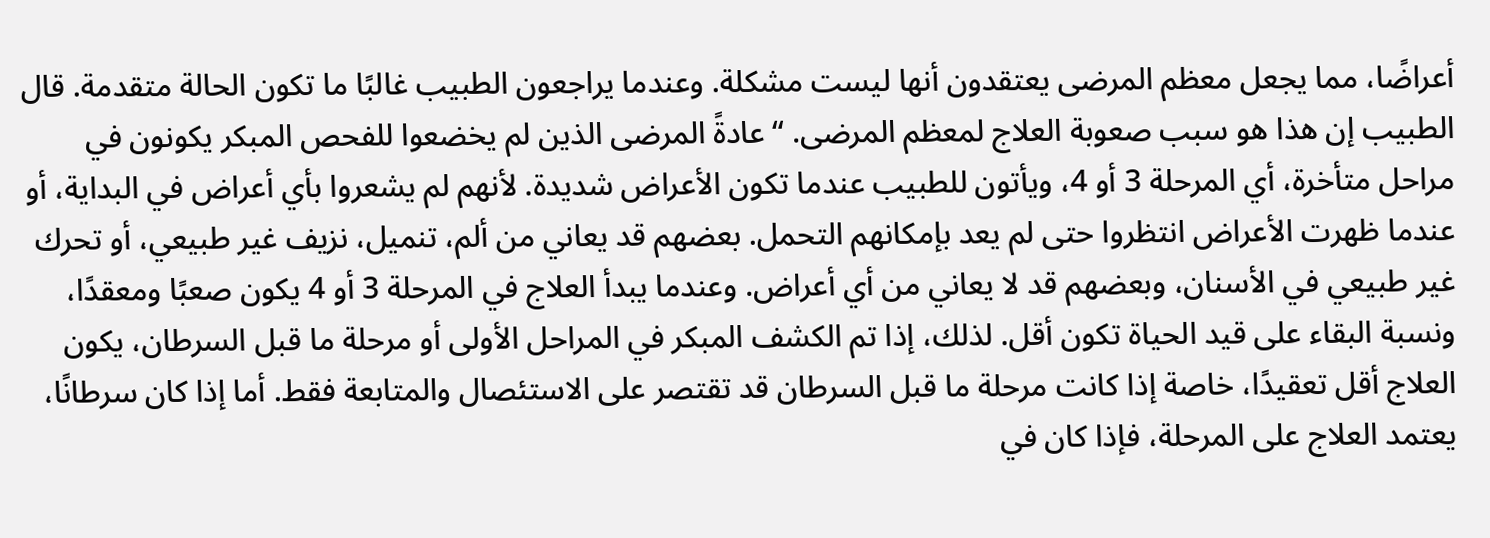أعراضًا، مما يجعل معظم المرضى يعتقدون أنها ليست مشكلة. وعندما يراجعون الطبيب غالبًا ما تكون الحالة متقدمة. قال الطبيب إن هذا هو سبب صعوبة العلاج لمعظم المرضى. “عادةً المرضى الذين لم يخضعوا للفحص المبكر يكونون في مراحل متأخرة، أي المرحلة 3 أو 4، ويأتون للطبيب عندما تكون الأعراض شديدة. لأنهم لم يشعروا بأي أعراض في البداية، أو عندما ظهرت الأعراض انتظروا حتى لم يعد بإمكانهم التحمل. بعضهم قد يعاني من ألم، تنميل، نزيف غير طبيعي، أو تحرك غير طبيعي في الأسنان، وبعضهم قد لا يعاني من أي أعراض. وعندما يبدأ العلاج في المرحلة 3 أو 4 يكون صعبًا ومعقدًا، ونسبة البقاء على قيد الحياة تكون أقل. لذلك، إذا تم الكشف المبكر في المراحل الأولى أو مرحلة ما قبل السرطان، يكون العلاج أقل تعقيدًا، خاصة إذا كانت مرحلة ما قبل السرطان قد تقتصر على الاستئصال والمتابعة فقط. أما إذا كان سرطانًا، يعتمد العلاج على المرحلة، فإذا كان في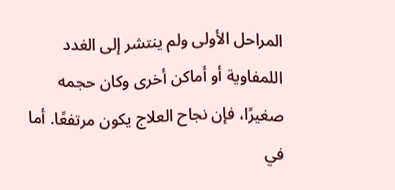المراحل الأولى ولم ينتشر إلى الغدد اللمفاوية أو أماكن أخرى وكان حجمه صغيرًا، فإن نجاح العلاج يكون مرتفعًا. أما في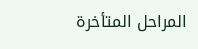المراحل المتأخرة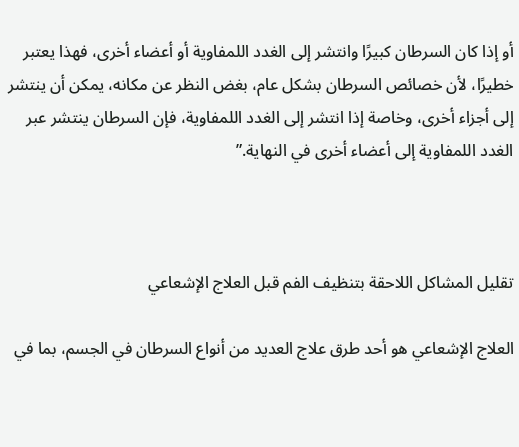أو إذا كان السرطان كبيرًا وانتشر إلى الغدد اللمفاوية أو أعضاء أخرى، فهذا يعتبر خطيرًا، لأن خصائص السرطان بشكل عام، بغض النظر عن مكانه، يمكن أن ينتشر إلى أجزاء أخرى، وخاصة إذا انتشر إلى الغدد اللمفاوية، فإن السرطان ينتشر عبر الغدد اللمفاوية إلى أعضاء أخرى في النهاية.”



تقليل المشاكل اللاحقة بتنظيف الفم قبل العلاج الإشعاعي

العلاج الإشعاعي هو أحد طرق علاج العديد من أنواع السرطان في الجسم، بما في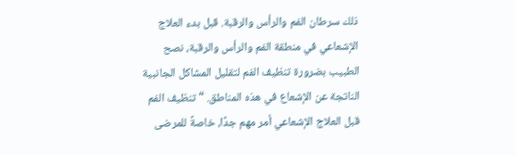ذلك سرطان الفم والرأس والرقبة. قبل بدء العلاج الإشعاعي في منطقة الفم والرأس والرقبة، نصح الطبيب بضرورة تنظيف الفم لتقليل المشاكل الجانبية الناتجة عن الإشعاع في هذه المناطق. “تنظيف الفم قبل العلاج الإشعاعي أمر مهم جدًا، خاصةً للمرضى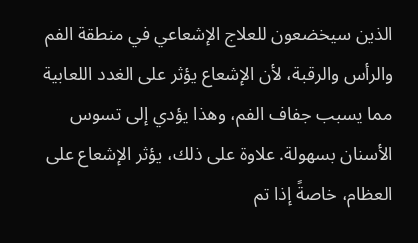الذين سيخضعون للعلاج الإشعاعي في منطقة الفم والرأس والرقبة، لأن الإشعاع يؤثر على الغدد اللعابية مما يسبب جفاف الفم، وهذا يؤدي إلى تسوس الأسنان بسهولة. علاوة على ذلك، يؤثر الإشعاع على العظام، خاصةً إذا تم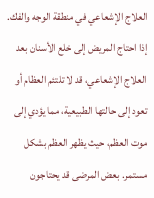العلاج الإشعاعي في منطقة الوجه والفك. إذا احتاج المريض إلى خلع الأسنان بعد العلاج الإشعاعي، قد لا تلتئم العظام أو تعود إلى حالتها الطبيعية، مما يؤدي إلى موت العظم، حيث يظهر العظم بشكل مستمر. بعض المرضى قد يحتاجون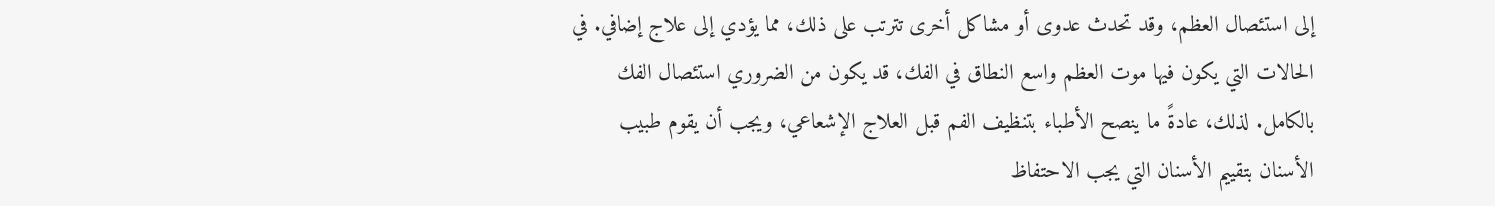إلى استئصال العظم، وقد تحدث عدوى أو مشاكل أخرى تترتب على ذلك، مما يؤدي إلى علاج إضافي. في الحالات التي يكون فيها موت العظم واسع النطاق في الفك، قد يكون من الضروري استئصال الفك بالكامل. لذلك، عادةً ما ينصح الأطباء بتنظيف الفم قبل العلاج الإشعاعي، ويجب أن يقوم طبيب الأسنان بتقييم الأسنان التي يجب الاحتفاظ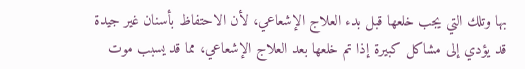بها وتلك التي يجب خلعها قبل بدء العلاج الإشعاعي، لأن الاحتفاظ بأسنان غير جيدة قد يؤدي إلى مشاكل كبيرة إذا تم خلعها بعد العلاج الإشعاعي، مما قد يسبب موت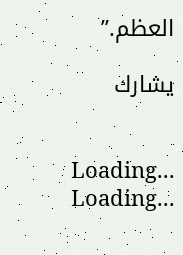العظم.”

يشارك


Loading...
Loading...